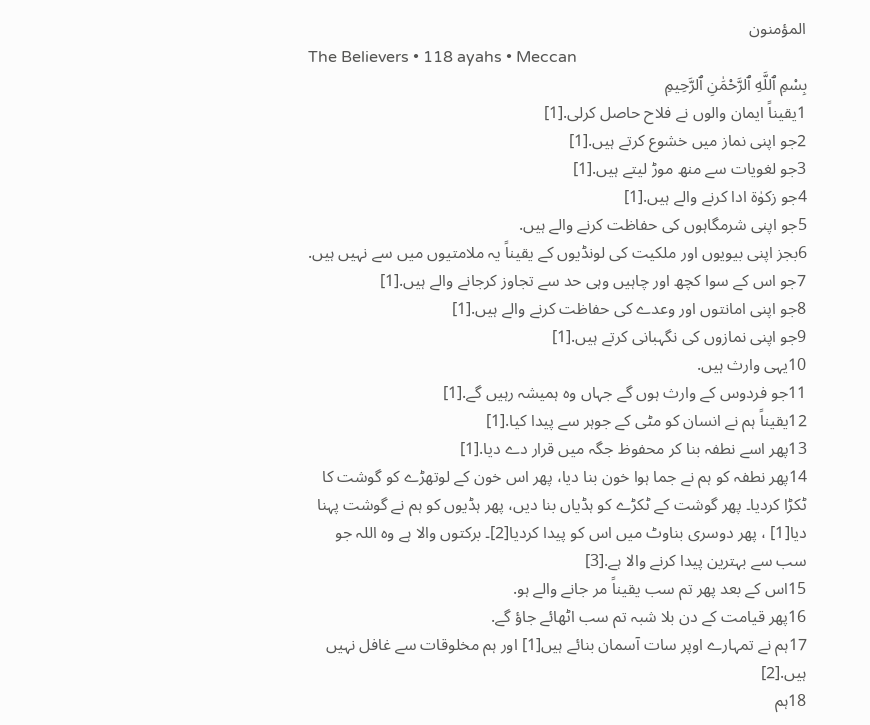المؤمنون
The Believers • 118 ayahs • Meccan
بِسْمِ ٱللَّهِ ٱلرَّحْمَٰنِ ٱلرَّحِيمِ
1یقیناً ایمان والوں نے فلاح حاصل کرلی.[1]
2جو اپنی نماز میں خشوع کرتے ہیں.[1]
3جو لغویات سے منھ موڑ لیتے ہیں.[1]
4جو زکوٰة ادا کرنے والے ہیں.[1]
5جو اپنی شرمگاہوں کی حفاظت کرنے والے ہیں.
6بجز اپنی بیویوں اور ملکیت کی لونڈیوں کے یقیناً یہ ملامتیوں میں سے نہیں ہیں.
7جو اس کے سوا کچھ اور چاہیں وہی حد سے تجاوز کرجانے والے ہیں.[1]
8جو اپنی امانتوں اور وعدے کی حفاظت کرنے والے ہیں.[1]
9جو اپنی نمازوں کی نگہبانی کرتے ہیں.[1]
10یہی وارث ہیں.
11جو فردوس کے وارث ہوں گے جہاں وه ہمیشہ رہیں گے.[1]
12یقیناً ہم نے انسان کو مٹی کے جوہر سے پیدا کیا.[1]
13پھر اسے نطفہ بنا کر محفوظ جگہ میں قرار دے دیا.[1]
14پھر نطفہ کو ہم نے جما ہوا خون بنا دیا، پھر اس خون کے لوتھڑے کو گوشت کا ٹکڑا کردیا۔ پھر گوشت کے ٹکڑے کو ہڈیاں بنا دیں، پھر ہڈیوں کو ہم نے گوشت پہنا دیا[1] ، پھر دوسری بناوٹ میں اس کو پیدا کردیا[2]۔ برکتوں والا ہے وه اللہ جو سب سے بہترین پیدا کرنے والا ہے.[3]
15اس کے بعد پھر تم سب یقیناً مر جانے والے ہو.
16پھر قیامت کے دن بلا شبہ تم سب اٹھائے جاؤ گے.
17ہم نے تمہارے اوپر سات آسمان بنائے ہیں[1] اور ہم مخلوقات سے غافل نہیں ہیں.[2]
18ہم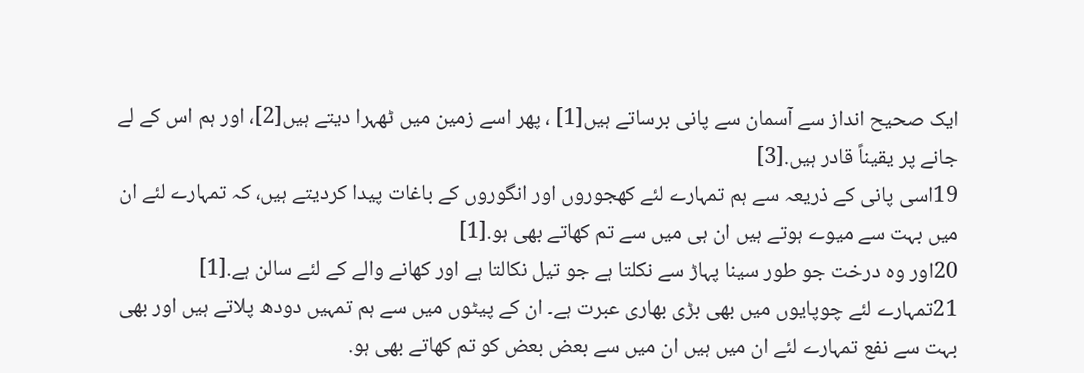ایک صحیح انداز سے آسمان سے پانی برساتے ہیں[1] ، پھر اسے زمین میں ٹھہرا دیتے ہیں[2]، اور ہم اس کے لے جانے پر یقیناً قادر ہیں.[3]
19اسی پانی کے ذریعہ سے ہم تمہارے لئے کھجوروں اور انگوروں کے باغات پیدا کردیتے ہیں، کہ تمہارے لئے ان میں بہت سے میوے ہوتے ہیں ان ہی میں سے تم کھاتے بھی ہو.[1]
20اور وه درخت جو طور سینا پہاڑ سے نکلتا ہے جو تیل نکالتا ہے اور کھانے والے کے لئے سالن ہے.[1]
21تمہارے لئے چوپایوں میں بھی بڑی بھاری عبرت ہے۔ ان کے پیٹوں میں سے ہم تمہیں دودھ پلاتے ہیں اور بھی بہت سے نفع تمہارے لئے ان میں ہیں ان میں سے بعض بعض کو تم کھاتے بھی ہو.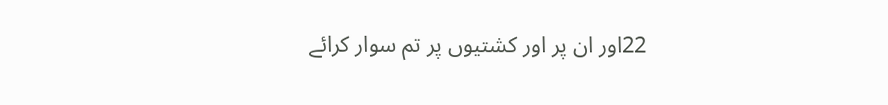22اور ان پر اور کشتیوں پر تم سوار کرائے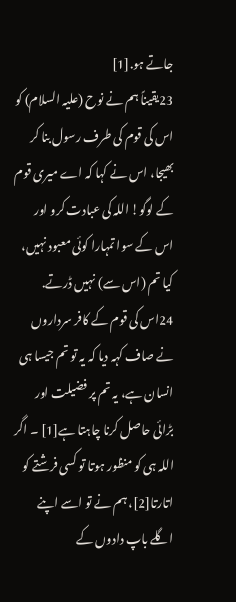جاتے ہو.[1]
23یقیناً ہم نے نوح (علیہ السلام) کو اس کی قوم کی طرف رسول بنا کر بھیجا، اس نے کہا کہ اے میری قوم کے لوگو! اللہ کی عبادت کرو اور اس کے سوا تمہارا کوئی معبود نہیں، کیا تم (اس سے) نہیں ڈرتے.
24اس کی قوم کے کافر سرداروں نے صاف کہہ دیا کہ یہ تو تم جیسا ہی انسان ہے، یہ تم پر فضیلت اور بڑائی حاصل کرنا چاہتا ہے[1] ۔ اگر اللہ ہی کو منظور ہوتا تو کسی فرشتے کو اتارتا[2]، ہم نے تو اسے اپنے اگلے باپ دادوں کے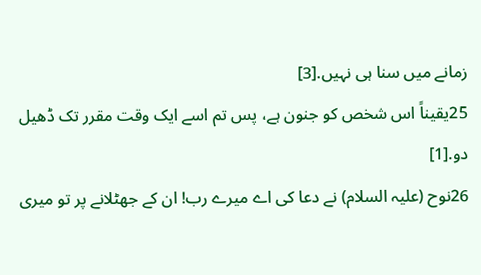زمانے میں سنا ہی نہیں.[3]
25یقیناً اس شخص کو جنون ہے، پس تم اسے ایک وقت مقرر تک ڈھیل دو.[1]
26نوح (علیہ السلام) نے دعا کی اے میرے رب! ان کے جھٹلانے پر تو میری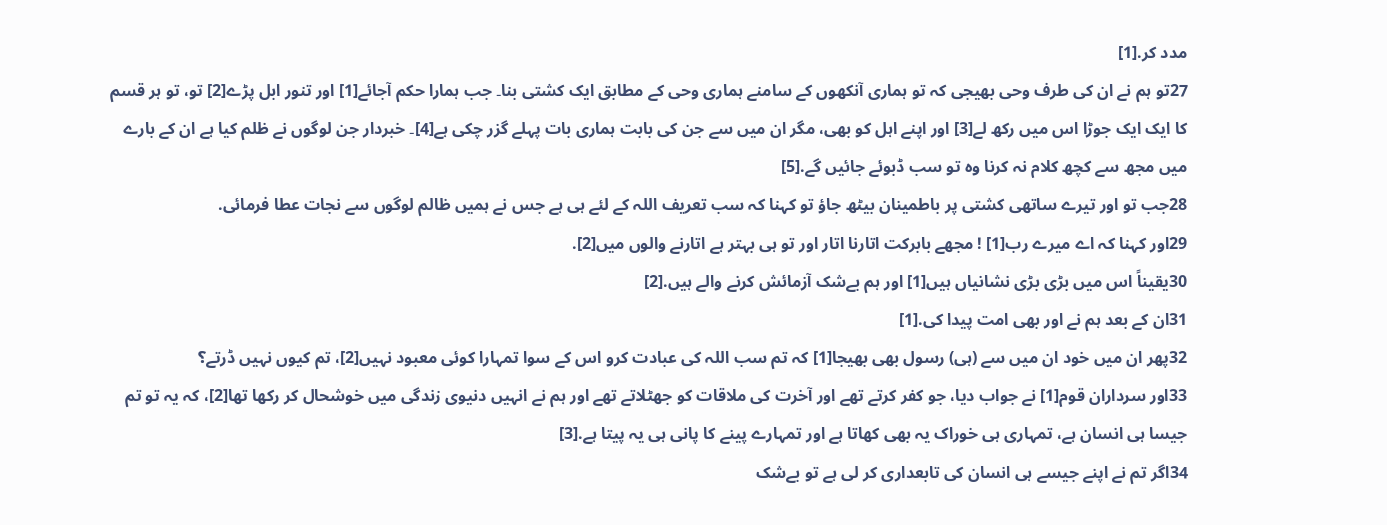مدد کر.[1]
27تو ہم نے ان کی طرف وحی بھیجی کہ تو ہماری آنکھوں کے سامنے ہماری وحی کے مطابق ایک کشتی بنا۔ جب ہمارا حکم آجائے[1] اور تنور ابل پڑے[2] تو، تو ہر قسم کا ایک ایک جوڑا اس میں رکھ لے[3] اور اپنے اہل کو بھی، مگر ان میں سے جن کی بابت ہماری بات پہلے گزر چکی ہے[4]۔ خبردار جن لوگوں نے ظلم کیا ہے ان کے بارے میں مجھ سے کچھ کلام نہ کرنا وه تو سب ڈبوئے جائیں گے.[5]
28جب تو اور تیرے ساتھی کشتی پر باطمینان بیٹھ جاؤ تو کہنا کہ سب تعریف اللہ کے لئے ہی ہے جس نے ہمیں ظالم لوگوں سے نجات عطا فرمائی.
29اور کہنا کہ اے میرے رب[1] ! مجھے بابرکت اتارنا اتار اور تو ہی بہتر ہے اتارنے والوں میں[2].
30یقیناً اس میں بڑی بڑی نشانیاں ہیں[1] اور ہم بےشک آزمائش کرنے والے ہیں.[2]
31ان کے بعد ہم نے اور بھی امت پیدا کی.[1]
32پھر ان میں خود ان میں سے (ہی) رسول بھی بھیجا[1] کہ تم سب اللہ کی عبادت کرو اس کے سوا تمہارا کوئی معبود نہیں[2]، تم کیوں نہیں ڈرتے؟
33اور سرداران قوم[1] نے جواب دیا، جو کفر کرتے تھے اور آخرت کی ملاقات کو جھٹلاتے تھے اور ہم نے انہیں دنیوی زندگی میں خوشحال کر رکھا تھا[2]، کہ یہ تو تم جیسا ہی انسان ہے، تمہاری ہی خوراک یہ بھی کھاتا ہے اور تمہارے پینے کا پانی ہی یہ پیتا ہے.[3]
34اگر تم نے اپنے جیسے ہی انسان کی تابعداری کر لی ہے تو بےشک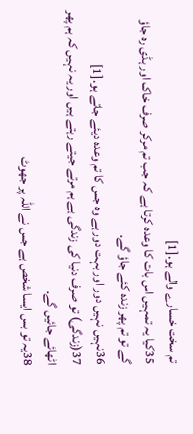تم سخت خسارے والے ہو.[1]
35کیا یہ تمہیں اس بات کا وعده کرتا ہے کہ جب تم مرکر صرف خاک اور ہڈی ره جاؤ گے تو تم پھر زنده کئے جاؤ گے.
36نہیں نہیں دور اور بہت دور ہے وه جس کا تم وعده دیئے جاتے ہو.[1]
37(زندگی) تو صرف دنیا کی زندگی ہے ہم مرتے جیتے رہتے ہیں اور یہ نہیں کہ ہم پھر اٹھائے جائیں گے.
38یہ تو بس ایسا شخص ہے جس نے اللہ پر جھوٹ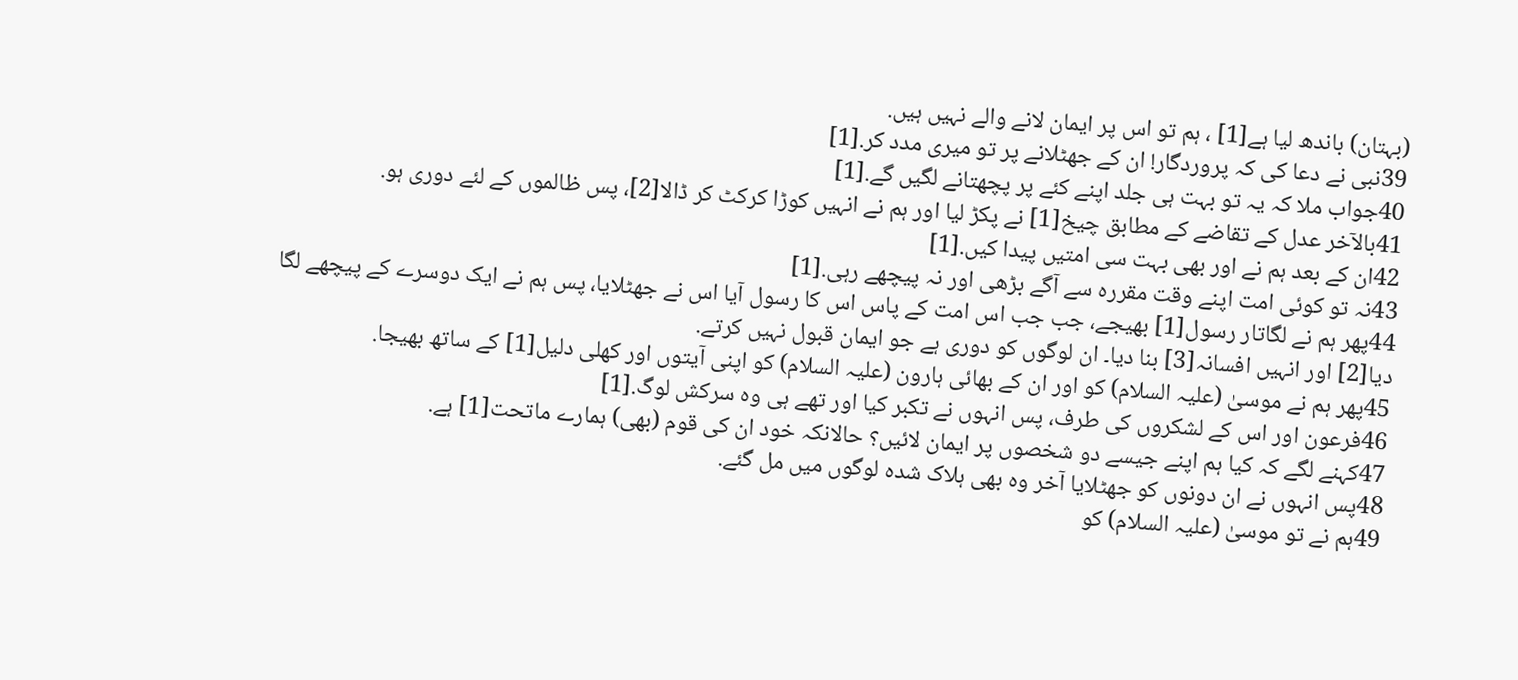(بہتان) باندھ لیا ہے[1] ، ہم تو اس پر ایمان لانے والے نہیں ہیں.
39نبی نے دعا کی کہ پروردگار! ان کے جھٹلانے پر تو میری مدد کر.[1]
40جواب ملا کہ یہ تو بہت ہی جلد اپنے کئے پر پچھتانے لگیں گے.[1]
41بالآخر عدل کے تقاضے کے مطابق چیخ[1] نے پکڑ لیا اور ہم نے انہیں کوڑا کرکٹ کر ڈالا[2]، پس ظالموں کے لئے دوری ہو.
42ان کے بعد ہم نے اور بھی بہت سی امتیں پیدا کیں.[1]
43نہ تو کوئی امت اپنے وقت مقرره سے آگے بڑھی اور نہ پیچھے رہی.[1]
44پھر ہم نے لگاتار رسول[1] بھیجے، جب جب اس امت کے پاس اس کا رسول آیا اس نے جھٹلایا، پس ہم نے ایک دوسرے کے پیچھے لگا دیا[2] اور انہیں افسانہ[3] بنا دیا۔ ان لوگوں کو دوری ہے جو ایمان قبول نہیں کرتے.
45پھر ہم نے موسیٰ (علیہ السلام) کو اور ان کے بھائی ہارون (علیہ السلام) کو اپنی آیتوں اور کھلی دلیل[1] کے ساتھ بھیجا.
46فرعون اور اس کے لشکروں کی طرف، پس انہوں نے تکبر کیا اور تھے ہی وه سرکش لوگ.[1]
47کہنے لگے کہ کیا ہم اپنے جیسے دو شخصوں پر ایمان لائیں؟ حالانکہ خود ان کی قوم (بھی) ہمارے ماتحت[1] ہے.
48پس انہوں نے ان دونوں کو جھٹلایا آخر وه بھی ہلاک شده لوگوں میں مل گئے.
49ہم نے تو موسیٰ (علیہ السلام) کو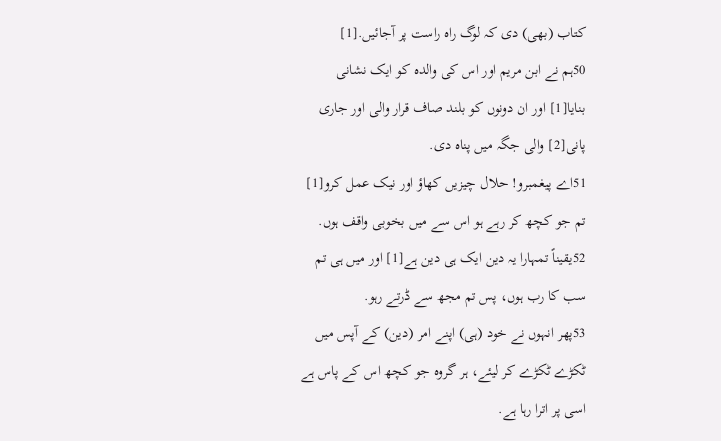کتاب (بھی) دی کہ لوگ راه راست پر آجائیں.[1]
50ہم نے ابن مریم اور اس کی والده کو ایک نشانی بنایا[1] اور ان دونوں کو بلند صاف قرار والی اور جاری پانی[2] والی جگہ میں پناه دی.
51اے پیغمبرو! حلال چیزیں کھاؤ اور نیک عمل کرو[1] تم جو کچھ کر رہے ہو اس سے میں بخوبی واقف ہوں.
52یقیناً تمہارا یہ دین ایک ہی دین ہے[1] اور میں ہی تم سب کا رب ہوں، پس تم مجھ سے ڈرتے رہو.
53پھر انہوں نے خود (ہی) اپنے امر (دین) کے آپس میں ٹکڑے ٹکڑے کر لیئے، ہر گروه جو کچھ اس کے پاس ہے اسی پر اترا رہا ہے.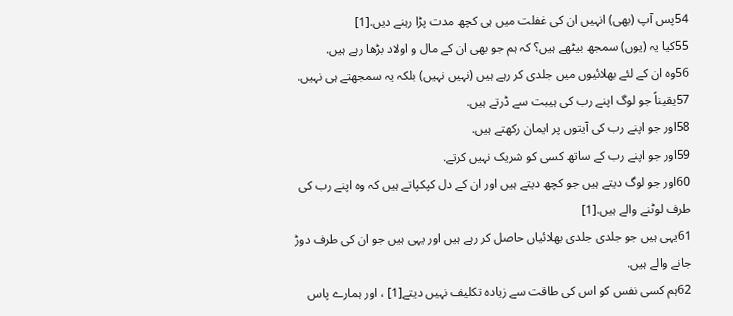54پس آپ (بھی) انہیں ان کی غفلت میں ہی کچھ مدت پڑا رہنے دیں.[1]
55کیا یہ (یوں) سمجھ بیٹھے ہیں؟ کہ ہم جو بھی ان کے مال و اولاد بڑھا رہے ہیں.
56وه ان کے لئے بھلائیوں میں جلدی کر رہے ہیں (نہیں نہیں) بلکہ یہ سمجھتے ہی نہیں.
57یقیناً جو لوگ اپنے رب کی ہیبت سے ڈرتے ہیں.
58اور جو اپنے رب کی آیتوں پر ایمان رکھتے ہیں.
59اور جو اپنے رب کے ساتھ کسی کو شریک نہیں کرتے.
60اور جو لوگ دیتے ہیں جو کچھ دیتے ہیں اور ان کے دل کپکپاتے ہیں کہ وه اپنے رب کی طرف لوٹنے والے ہیں.[1]
61یہی ہیں جو جلدی جلدی بھلائیاں حاصل کر رہے ہیں اور یہی ہیں جو ان کی طرف دوڑ جانے والے ہیں.
62ہم کسی نفس کو اس کی طاقت سے زیاده تکلیف نہیں دیتے[1] ، اور ہمارے پاس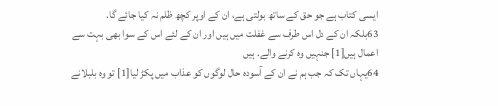ایسی کتاب ہے جو حق کے ساتھ بولتی ہے، ان کے اوپر کچھ ظلم نہ کیا جائے گا.
63بلکہ ان کے دل اس طرف سے غفلت میں ہیں اور ان کے لئے اس کے سوا بھی بہت سے اعمال ہیں[1] جنہیں وه کرنے والے. ہیں
64یہاں تک کہ جب ہم نے ان کے آسوده حال لوگوں کو عذاب میں پکڑ لیا[1] تو وه بلبلانے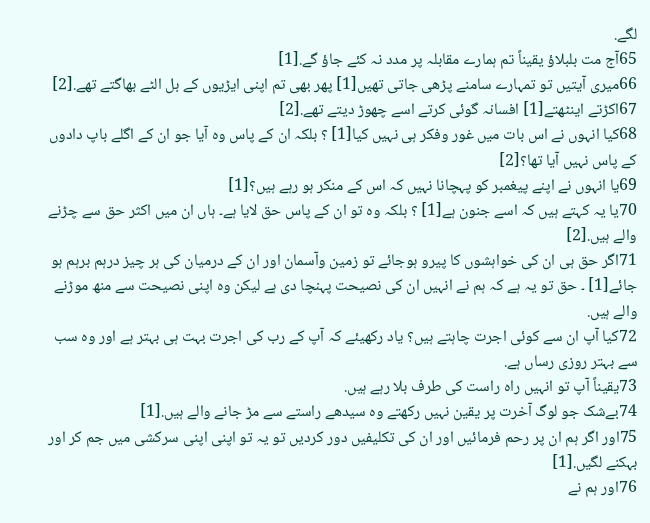لگے.
65آج مت بلبلاؤ یقیناً تم ہمارے مقابلہ پر مدد نہ کئے جاؤ گے.[1]
66میری آیتیں تو تمہارے سامنے پڑھی جاتی تھیں[1] پھر بھی تم اپنی ایڑیوں کے بل الٹے بھاگتے تھے.[2]
67اکڑتے اینٹھتے[1] افسانہ گوئی کرتے اسے چھوڑ دیتے تھے.[2]
68کیا انہوں نے اس بات میں غور وفکر ہی نہیں کیا[1] ؟ بلکہ ان کے پاس وه آیا جو ان کے اگلے باپ دادوں کے پاس نہیں آیا تھا؟[2]
69یا انہوں نے اپنے پیغمبر کو پہچانا نہیں کہ اس کے منکر ہو رہے ہیں؟[1]
70یا یہ کہتے ہیں کہ اسے جنون ہے[1] ؟ بلکہ وه تو ان کے پاس حق لایا ہے۔ ہاں ان میں اکثر حق سے چڑنے والے ہیں.[2]
71اگر حق ہی ان کی خواہشوں کا پیرو ہوجائے تو زمین وآسمان اور ان کے درمیان کی ہر چیز درہم برہم ہو جائے[1] ۔ حق تو یہ ہے کہ ہم نے انہیں ان کی نصیحت پہنچا دی ہے لیکن وه اپنی نصیحت سے منھ موڑنے والے ہیں.
72کیا آپ ان سے کوئی اجرت چاہتے ہیں؟ یاد رکھیئے کہ آپ کے رب کی اجرت بہت ہی بہتر ہے اور وه سب سے بہتر روزی رساں ہے.
73یقیناً آپ تو انہیں راه راست کی طرف بلا رہے ہیں.
74بےشک جو لوگ آخرت پر یقین نہیں رکھتے وه سیدھے راستے سے مڑ جانے والے ہیں.[1]
75اور اگر ہم ان پر رحم فرمائیں اور ان کی تکلیفیں دور کردیں تو یہ تو اپنی اپنی سرکشی میں جم کر اور بہکنے لگیں.[1]
76اور ہم نے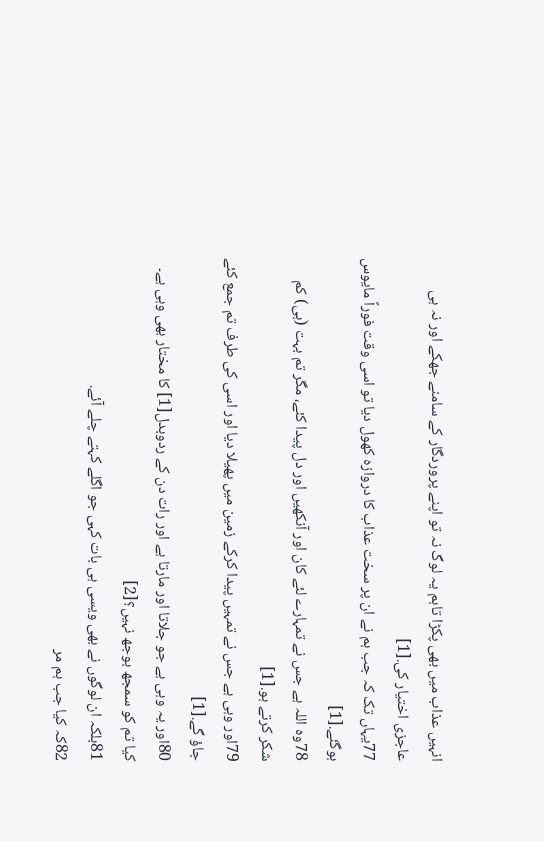انہیں عذاب میں بھی پکڑا تاہم یہ لوگ نہ تو اپنے پروردگار کے سامنے جھکے اور نہ ہی عاجزی اختیار کی.[1]
77یہاں تک کہ جب ہم نے ان پر سخت عذاب کا دروازه کھول دیا تو اسی وقت فوراً مایوس ہوگئے.[1]
78وه اللہ ہے جس نے تمہارے لئے کان اور آنکھیں اور دل پیدا کئے، مگر تم بہت (ہی) کم شکر کرتے ہو.[1]
79اور وہی ہے جس نے تمہیں پیدا کرکے زمین میں پھیلا دیا اور اسی کی طرف تم جمع کئے جاؤ گے.[1]
80اور یہ وہی ہے جو جلاتا اور مارتا ہے اور رات دن کے ردوبدل[1] کا مختار بھی وہی ہے۔ کیا تم کو سمجھ بوجھ نہیں؟[2]
81بلکہ ان لوگوں نے بھی ویسی ہی بات کہی جو اگلے کہتے چلے آئے.
82کہ کیا جب ہم مر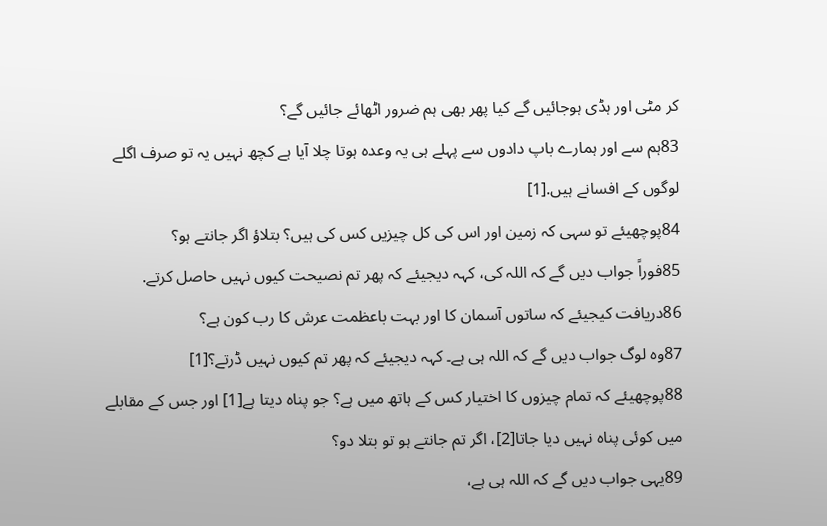کر مٹی اور ہڈی ہوجائیں گے کیا پھر بھی ہم ضرور اٹھائے جائیں گے؟
83ہم سے اور ہمارے باپ دادوں سے پہلے ہی یہ وعده ہوتا چلا آیا ہے کچھ نہیں یہ تو صرف اگلے لوگوں کے افسانے ہیں.[1]
84پوچھیئے تو سہی کہ زمین اور اس کی کل چیزیں کس کی ہیں؟ بتلاؤ اگر جانتے ہو؟
85فوراً جواب دیں گے کہ اللہ کی، کہہ دیجیئے کہ پھر تم نصیحت کیوں نہیں حاصل کرتے.
86دریافت کیجیئے کہ ساتوں آسمان کا اور بہت باعظمت عرش کا رب کون ہے؟
87وه لوگ جواب دیں گے کہ اللہ ہی ہے۔ کہہ دیجیئے کہ پھر تم کیوں نہیں ڈرتے؟[1]
88پوچھیئے کہ تمام چیزوں کا اختیار کس کے ہاتھ میں ہے؟ جو پناه دیتا ہے[1] اور جس کے مقابلے میں کوئی پناه نہیں دیا جاتا[2]، اگر تم جانتے ہو تو بتلا دو؟
89یہی جواب دیں گے کہ اللہ ہی ہے،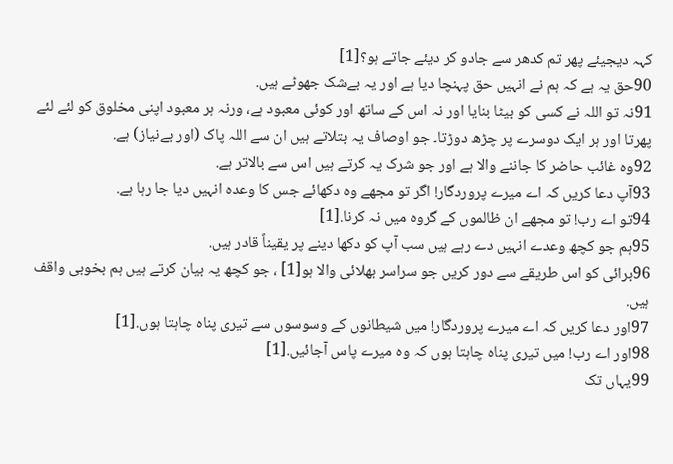کہہ دیجیئے پھر تم کدھر سے جادو کر دیئے جاتے ہو؟[1]
90حق یہ ہے کہ ہم نے انہیں حق پہنچا دیا ہے اور یہ بےشک جھوٹے ہیں.
91نہ تو اللہ نے کسی کو بیٹا بنایا اور نہ اس کے ساتھ اور کوئی معبود ہے، ورنہ ہر معبود اپنی مخلوق کو لئے لئے پھرتا اور ہر ایک دوسرے پر چڑھ دوڑتا۔ جو اوصاف یہ بتلاتے ہیں ان سے اللہ پاک (اور بےنیاز) ہے.
92وه غائب حاضر کا جاننے والا ہے اور جو شرک یہ کرتے ہیں اس سے بالاتر ہے.
93آپ دعا کریں کہ اے میرے پروردگار! اگر تو مجھے وه دکھائے جس کا وعده انہیں دیا جا رہا ہے.
94تو اے رب! تو مجھے ان ظالموں کے گروه میں نہ کرنا.[1]
95ہم جو کچھ وعدے انہیں دے رہے ہیں سب آپ کو دکھا دینے پر یقیناً قادر ہیں.
96برائی کو اس طریقے سے دور کریں جو سراسر بھلائی والا ہو[1] ، جو کچھ یہ بیان کرتے ہیں ہم بخوبی واقف ہیں.
97اور دعا کریں کہ اے میرے پروردگار! میں شیطانوں کے وسوسوں سے تیری پناه چاہتا ہوں.[1]
98اور اے رب! میں تیری پناه چاہتا ہوں کہ وه میرے پاس آجائیں.[1]
99یہاں تک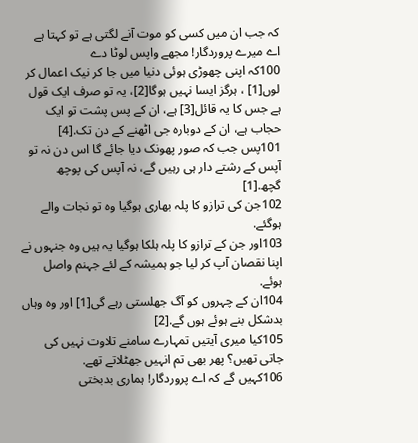کہ جب ان میں کسی کو موت آنے لگتی ہے تو کہتا ہے اے میرے پروردگار! مجھے واپس لوٹا دے
100کہ اپنی چھوڑی ہوئی دنیا میں جا کر نیک اعمال کر لوں[1] ، ہرگز ایسا نہیں ہوگا[2]، یہ تو صرف ایک قول ہے جس کا یہ قائل[3] ہے، ان کے پس پشت تو ایک حجاب ہے، ان کے دوباره جی اٹھنے کے دن تک.[4]
101پس جب کہ صور پھونک دیا جائے گا اس دن نہ تو آپس کے رشتے دار ہی رہیں گے، نہ آپس کی پوچھ گچھ.[1]
102جن کی ترازو کا پلہ بھاری ہوگیا وه تو نجات والے ہوگئے.
103اور جن کے ترازو کا پلہ ہلکا ہوگیا یہ ہیں وه جنہوں نے اپنا نقصان آپ کر لیا جو ہمیشہ کے لئے جہنم واصل ہوئے.
104ان کے چہروں کو آگ جھلستی رہے گی[1] اور وه وہاں بدشکل بنے ہوئے ہوں گے.[2]
105کیا میری آیتیں تمہارے سامنے تلاوت نہیں کی جاتی تھیں؟ پھر بھی تم انہیں جھٹلاتے تھے.
106کہیں گے کہ اے پروردگار! ہماری بدبختی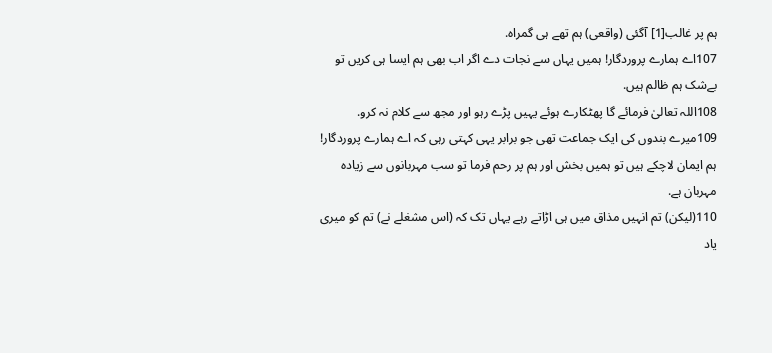ہم پر غالب[1] آگئی (واقعی) ہم تھے ہی گمراه.
107اے ہمارے پروردگار! ہمیں یہاں سے نجات دے اگر اب بھی ہم ایسا ہی کریں تو بےشک ہم ظالم ہیں.
108اللہ تعالیٰ فرمائے گا پھٹکارے ہوئے یہیں پڑے رہو اور مجھ سے کلام نہ کرو.
109میرے بندوں کی ایک جماعت تھی جو برابر یہی کہتی رہی کہ اے ہمارے پروردگار! ہم ایمان لاچکے ہیں تو ہمیں بخش اور ہم پر رحم فرما تو سب مہربانوں سے زیاده مہربان ہے.
110(لیکن) تم انہیں مذاق میں ہی اڑاتے رہے یہاں تک کہ (اس مشغلے نے) تم کو میری یاد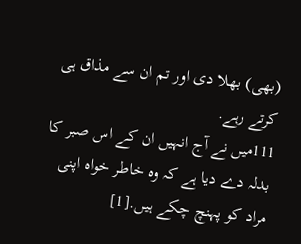(بھی) بھلا دی اور تم ان سے مذاق ہی کرتے رہے.
111میں نے آج انہیں ان کے اس صبر کا بدلہ دے دیا ہے کہ وه خاطر خواه اپنی مراد کو پہنچ چکے ہیں.[1]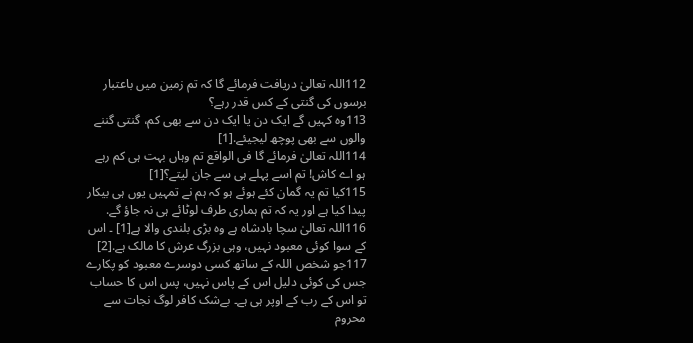112اللہ تعالیٰ دریافت فرمائے گا کہ تم زمین میں باعتبار برسوں کی گنتی کے کس قدر رہے؟
113وه کہیں گے ایک دن یا ایک دن سے بھی کم، گنتی گننے والوں سے بھی پوچھ لیجیئے.[1]
114اللہ تعالیٰ فرمائے گا فی الواقع تم وہاں بہت ہی کم رہے ہو اے کاش! تم اسے پہلے ہی سے جان لیتے؟[1]
115کیا تم یہ گمان کئے ہوئے ہو کہ ہم نے تمہیں یوں ہی بیکار پیدا کیا ہے اور یہ کہ تم ہماری طرف لوٹائے ہی نہ جاؤ گے.
116اللہ تعالیٰ سچا بادشاه ہے وه بڑی بلندی والا ہے[1] ۔ اس کے سوا کوئی معبود نہیں، وہی بزرگ عرش کا مالک ہے.[2]
117جو شخص اللہ کے ساتھ کسی دوسرے معبود کو پکارے جس کی کوئی دلیل اس کے پاس نہیں، پس اس کا حساب تو اس کے رب کے اوپر ہی ہے۔ بےشک کافر لوگ نجات سے محروم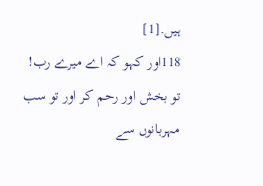ہیں.[1]
118اور کہو کہ اے میرے رب! تو بخش اور رحم کر اور تو سب مہربانوں سے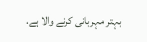بہتر مہربانی کرنے والا ہے.